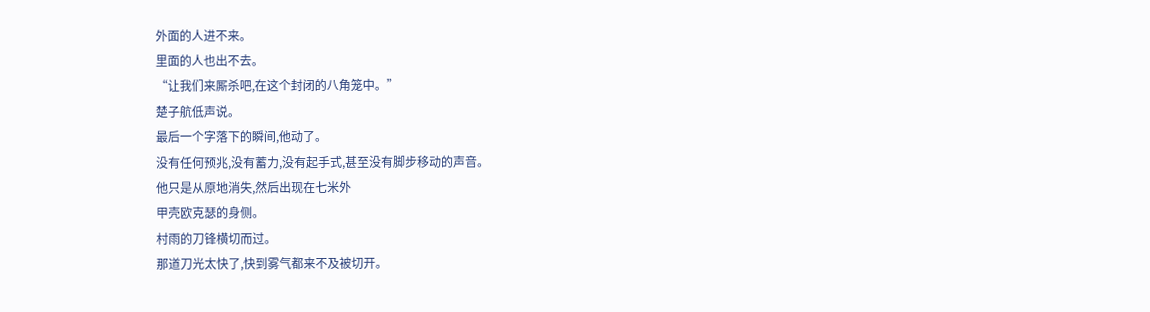外面的人进不来。
里面的人也出不去。
“让我们来厮杀吧,在这个封闭的八角笼中。”
楚子航低声说。
最后一个字落下的瞬间,他动了。
没有任何预兆,没有蓄力,没有起手式,甚至没有脚步移动的声音。
他只是从原地消失,然后出现在七米外
甲壳欧克瑟的身侧。
村雨的刀锋横切而过。
那道刀光太快了,快到雾气都来不及被切开。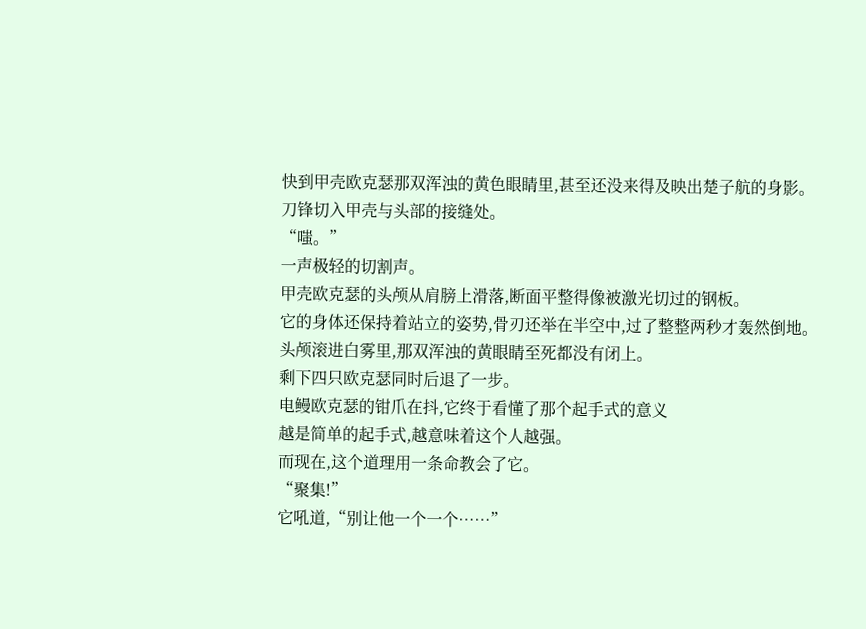快到甲壳欧克瑟那双浑浊的黄色眼睛里,甚至还没来得及映出楚子航的身影。
刀锋切入甲壳与头部的接缝处。
“嗤。”
一声极轻的切割声。
甲壳欧克瑟的头颅从肩膀上滑落,断面平整得像被激光切过的钢板。
它的身体还保持着站立的姿势,骨刃还举在半空中,过了整整两秒才轰然倒地。
头颅滚进白雾里,那双浑浊的黄眼睛至死都没有闭上。
剩下四只欧克瑟同时后退了一步。
电鳗欧克瑟的钳爪在抖,它终于看懂了那个起手式的意义
越是简单的起手式,越意味着这个人越强。
而现在,这个道理用一条命教会了它。
“聚集!”
它吼道,“别让他一个一个……”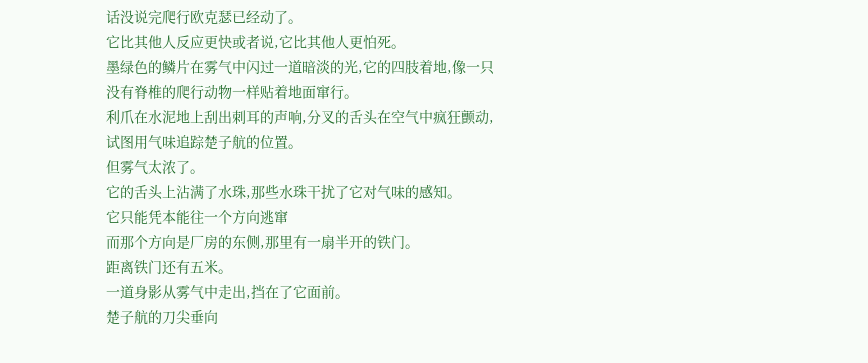话没说完爬行欧克瑟已经动了。
它比其他人反应更快或者说,它比其他人更怕死。
墨绿色的鳞片在雾气中闪过一道暗淡的光,它的四肢着地,像一只没有脊椎的爬行动物一样贴着地面窜行。
利爪在水泥地上刮出刺耳的声响,分叉的舌头在空气中疯狂颤动,试图用气味追踪楚子航的位置。
但雾气太浓了。
它的舌头上沾满了水珠,那些水珠干扰了它对气味的感知。
它只能凭本能往一个方向逃窜
而那个方向是厂房的东侧,那里有一扇半开的铁门。
距离铁门还有五米。
一道身影从雾气中走出,挡在了它面前。
楚子航的刀尖垂向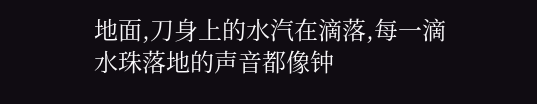地面,刀身上的水汽在滴落,每一滴水珠落地的声音都像钟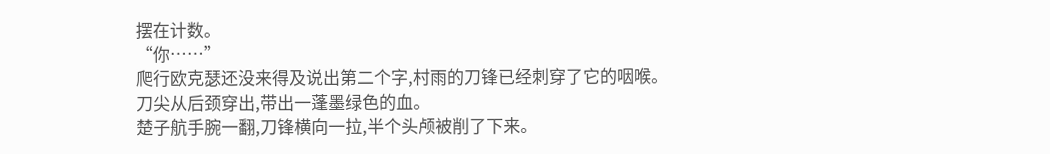摆在计数。
“你……”
爬行欧克瑟还没来得及说出第二个字,村雨的刀锋已经刺穿了它的咽喉。
刀尖从后颈穿出,带出一蓬墨绿色的血。
楚子航手腕一翻,刀锋横向一拉,半个头颅被削了下来。